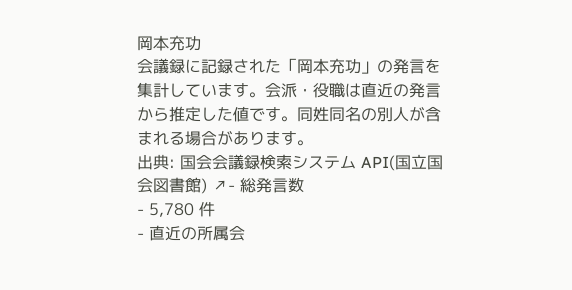岡本充功
会議録に記録された「岡本充功」の発言を集計しています。会派・役職は直近の発言から推定した値です。同姓同名の別人が含まれる場合があります。
出典: 国会会議録検索システム API(国立国会図書館) ↗- 総発言数
- 5,780 件
- 直近の所属会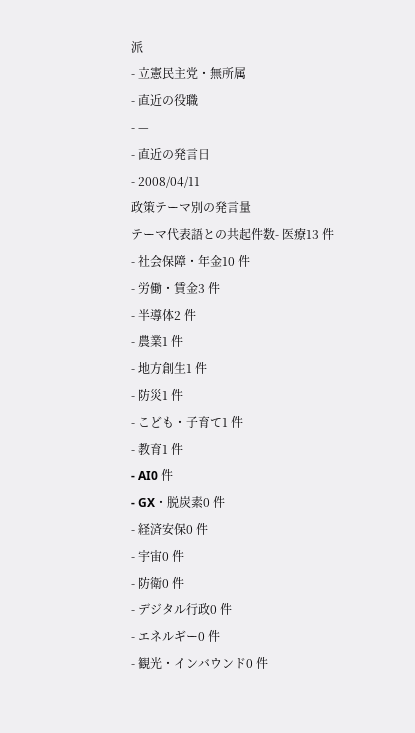派
- 立憲民主党・無所属
- 直近の役職
- —
- 直近の発言日
- 2008/04/11
政策テーマ別の発言量
テーマ代表語との共起件数- 医療13 件
- 社会保障・年金10 件
- 労働・賃金3 件
- 半導体2 件
- 農業1 件
- 地方創生1 件
- 防災1 件
- こども・子育て1 件
- 教育1 件
- AI0 件
- GX・脱炭素0 件
- 経済安保0 件
- 宇宙0 件
- 防衛0 件
- デジタル行政0 件
- エネルギー0 件
- 観光・インバウンド0 件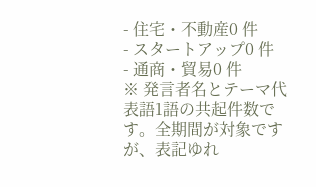- 住宅・不動産0 件
- スタートアップ0 件
- 通商・貿易0 件
※ 発言者名とテーマ代表語1語の共起件数です。全期間が対象ですが、表記ゆれ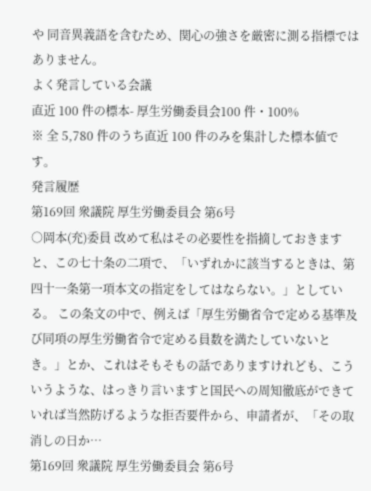や 同音異義語を含むため、関心の強さを厳密に測る指標ではありません。
よく発言している会議
直近 100 件の標本- 厚生労働委員会100 件・100%
※ 全 5,780 件のうち直近 100 件のみを集計した標本値です。
発言履歴
第169回 衆議院 厚生労働委員会 第6号
○岡本(充)委員 改めて私はその必要性を指摘しておきますと、この七十条の二項で、「いずれかに該当するときは、第四十一条第一項本文の指定をしてはならない。」としている。 この条文の中で、例えば「厚生労働省令で定める基準及び同項の厚生労働省令で定める員数を満たしていないとき。」とか、これはそもそもの話でありますけれども、こういうような、はっきり言いますと国民への周知徹底ができていれば当然防げるような拒否要件から、申請者が、「その取消しの日か…
第169回 衆議院 厚生労働委員会 第6号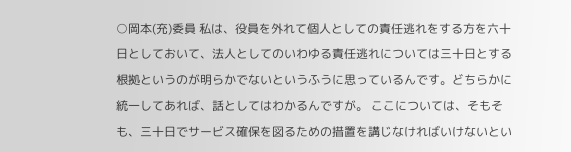○岡本(充)委員 私は、役員を外れて個人としての責任逃れをする方を六十日としておいて、法人としてのいわゆる責任逃れについては三十日とする根拠というのが明らかでないというふうに思っているんです。どちらかに統一してあれば、話としてはわかるんですが。 ここについては、そもそも、三十日でサービス確保を図るための措置を講じなければいけないとい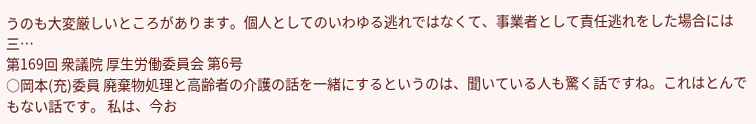うのも大変厳しいところがあります。個人としてのいわゆる逃れではなくて、事業者として責任逃れをした場合には三…
第169回 衆議院 厚生労働委員会 第6号
○岡本(充)委員 廃棄物処理と高齢者の介護の話を一緒にするというのは、聞いている人も驚く話ですね。これはとんでもない話です。 私は、今お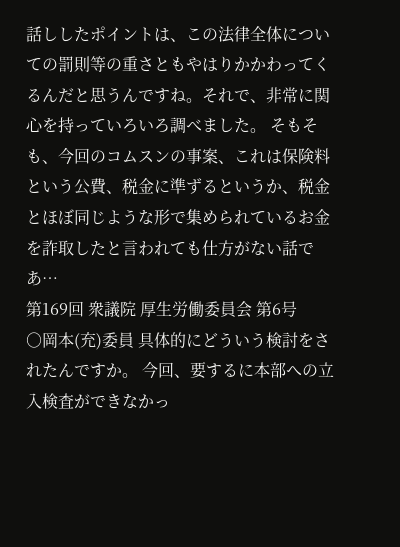話ししたポイントは、この法律全体についての罰則等の重さともやはりかかわってくるんだと思うんですね。それで、非常に関心を持っていろいろ調べました。 そもそも、今回のコムスンの事案、これは保険料という公費、税金に準ずるというか、税金とほぼ同じような形で集められているお金を詐取したと言われても仕方がない話であ…
第169回 衆議院 厚生労働委員会 第6号
○岡本(充)委員 具体的にどういう検討をされたんですか。 今回、要するに本部への立入検査ができなかっ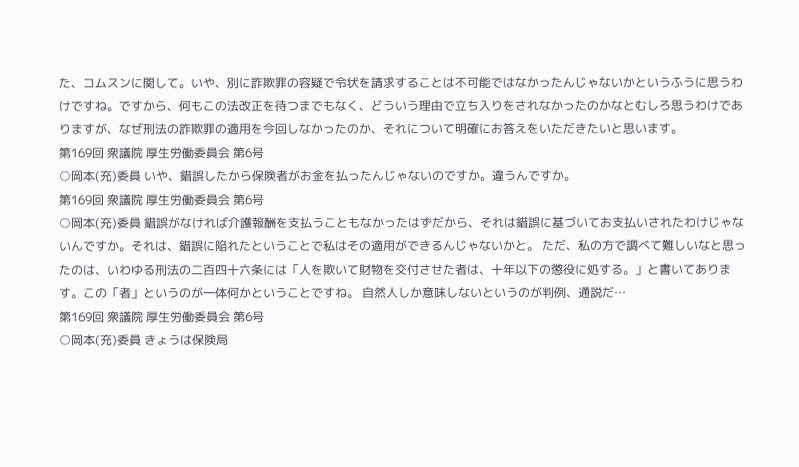た、コムスンに関して。いや、別に詐欺罪の容疑で令状を請求することは不可能ではなかったんじゃないかというふうに思うわけですね。ですから、何もこの法改正を待つまでもなく、どういう理由で立ち入りをされなかったのかなとむしろ思うわけでありますが、なぜ刑法の詐欺罪の適用を今回しなかったのか、それについて明確にお答えをいただきたいと思います。
第169回 衆議院 厚生労働委員会 第6号
○岡本(充)委員 いや、錯誤したから保険者がお金を払ったんじゃないのですか。違うんですか。
第169回 衆議院 厚生労働委員会 第6号
○岡本(充)委員 錯誤がなければ介護報酬を支払うこともなかったはずだから、それは錯誤に基づいてお支払いされたわけじゃないんですか。それは、錯誤に陥れたということで私はその適用ができるんじゃないかと。 ただ、私の方で調べて難しいなと思ったのは、いわゆる刑法の二百四十六条には「人を欺いて財物を交付させた者は、十年以下の懲役に処する。」と書いてあります。この「者」というのが一体何かということですね。 自然人しか意味しないというのが判例、通説だ…
第169回 衆議院 厚生労働委員会 第6号
○岡本(充)委員 きょうは保険局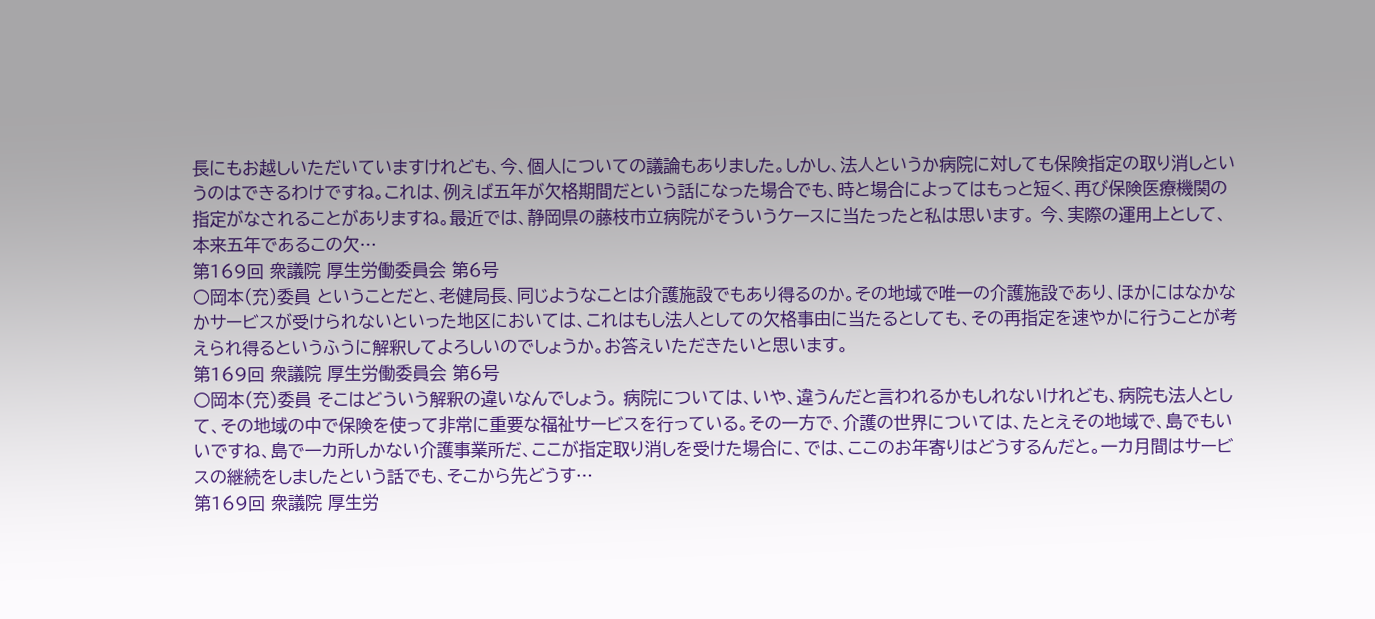長にもお越しいただいていますけれども、今、個人についての議論もありました。しかし、法人というか病院に対しても保険指定の取り消しというのはできるわけですね。これは、例えば五年が欠格期間だという話になった場合でも、時と場合によってはもっと短く、再び保険医療機関の指定がなされることがありますね。最近では、静岡県の藤枝市立病院がそういうケースに当たったと私は思います。 今、実際の運用上として、本来五年であるこの欠…
第169回 衆議院 厚生労働委員会 第6号
○岡本(充)委員 ということだと、老健局長、同じようなことは介護施設でもあり得るのか。その地域で唯一の介護施設であり、ほかにはなかなかサービスが受けられないといった地区においては、これはもし法人としての欠格事由に当たるとしても、その再指定を速やかに行うことが考えられ得るというふうに解釈してよろしいのでしょうか。お答えいただきたいと思います。
第169回 衆議院 厚生労働委員会 第6号
○岡本(充)委員 そこはどういう解釈の違いなんでしょう。 病院については、いや、違うんだと言われるかもしれないけれども、病院も法人として、その地域の中で保険を使って非常に重要な福祉サービスを行っている。その一方で、介護の世界については、たとえその地域で、島でもいいですね、島で一カ所しかない介護事業所だ、ここが指定取り消しを受けた場合に、では、ここのお年寄りはどうするんだと。一カ月間はサービスの継続をしましたという話でも、そこから先どうす…
第169回 衆議院 厚生労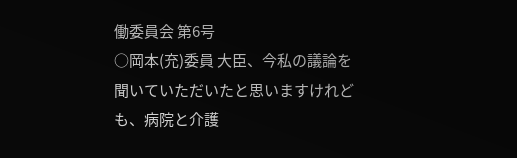働委員会 第6号
○岡本(充)委員 大臣、今私の議論を聞いていただいたと思いますけれども、病院と介護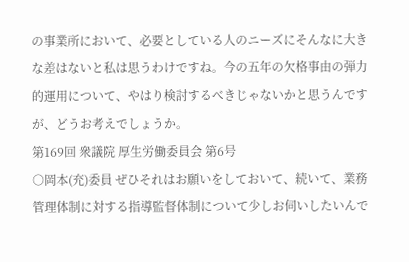の事業所において、必要としている人のニーズにそんなに大きな差はないと私は思うわけですね。今の五年の欠格事由の弾力的運用について、やはり検討するべきじゃないかと思うんですが、どうお考えでしょうか。
第169回 衆議院 厚生労働委員会 第6号
○岡本(充)委員 ぜひそれはお願いをしておいて、続いて、業務管理体制に対する指導監督体制について少しお伺いしたいんで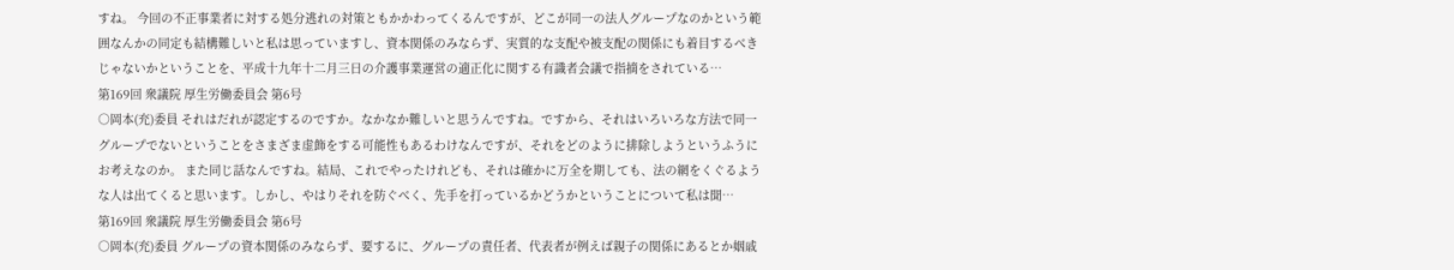すね。 今回の不正事業者に対する処分逃れの対策ともかかわってくるんですが、どこが同一の法人グループなのかという範囲なんかの同定も結構難しいと私は思っていますし、資本関係のみならず、実質的な支配や被支配の関係にも着目するべきじゃないかということを、平成十九年十二月三日の介護事業運営の適正化に関する有識者会議で指摘をされている…
第169回 衆議院 厚生労働委員会 第6号
○岡本(充)委員 それはだれが認定するのですか。なかなか難しいと思うんですね。ですから、それはいろいろな方法で同一グループでないということをさまざま虚飾をする可能性もあるわけなんですが、それをどのように排除しようというふうにお考えなのか。 また同じ話なんですね。結局、これでやったけれども、それは確かに万全を期しても、法の網をくぐるような人は出てくると思います。しかし、やはりそれを防ぐべく、先手を打っているかどうかということについて私は聞…
第169回 衆議院 厚生労働委員会 第6号
○岡本(充)委員 グループの資本関係のみならず、要するに、グループの責任者、代表者が例えば親子の関係にあるとか姻戚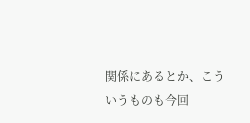関係にあるとか、こういうものも今回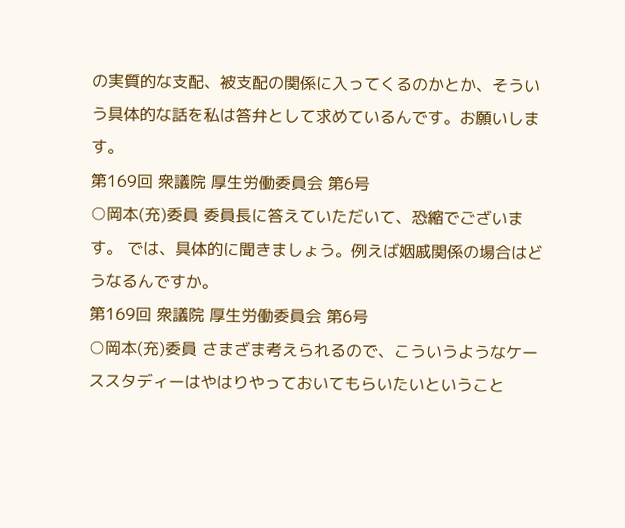の実質的な支配、被支配の関係に入ってくるのかとか、そういう具体的な話を私は答弁として求めているんです。お願いします。
第169回 衆議院 厚生労働委員会 第6号
○岡本(充)委員 委員長に答えていただいて、恐縮でございます。 では、具体的に聞きましょう。例えば姻戚関係の場合はどうなるんですか。
第169回 衆議院 厚生労働委員会 第6号
○岡本(充)委員 さまざま考えられるので、こういうようなケーススタディーはやはりやっておいてもらいたいということ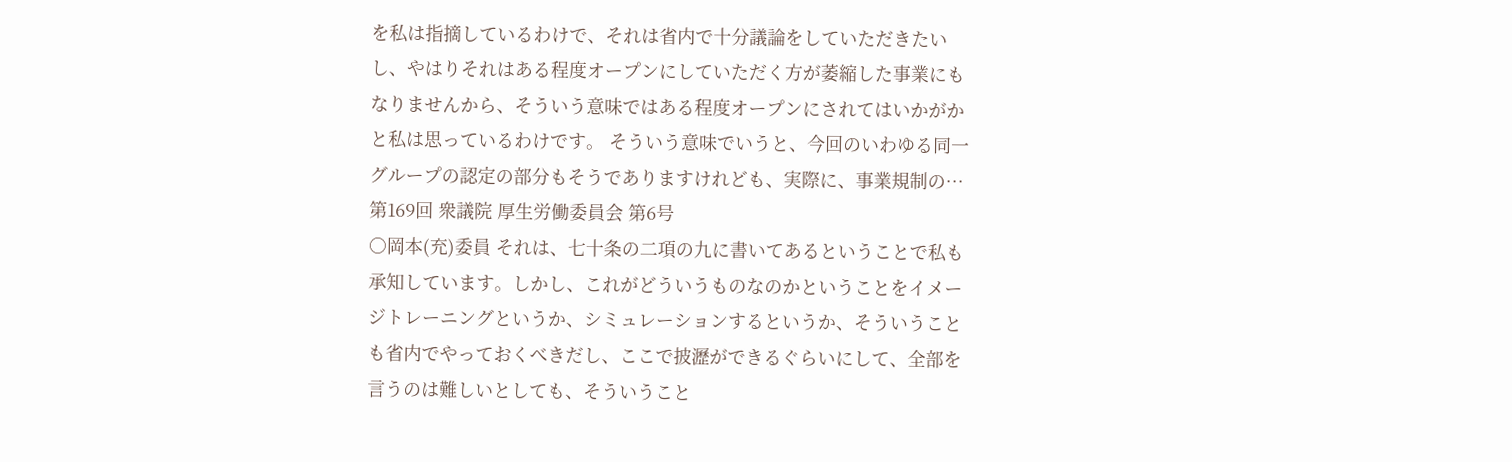を私は指摘しているわけで、それは省内で十分議論をしていただきたいし、やはりそれはある程度オープンにしていただく方が萎縮した事業にもなりませんから、そういう意味ではある程度オープンにされてはいかがかと私は思っているわけです。 そういう意味でいうと、今回のいわゆる同一グループの認定の部分もそうでありますけれども、実際に、事業規制の…
第169回 衆議院 厚生労働委員会 第6号
○岡本(充)委員 それは、七十条の二項の九に書いてあるということで私も承知しています。しかし、これがどういうものなのかということをイメージトレーニングというか、シミュレーションするというか、そういうことも省内でやっておくべきだし、ここで披瀝ができるぐらいにして、全部を言うのは難しいとしても、そういうこと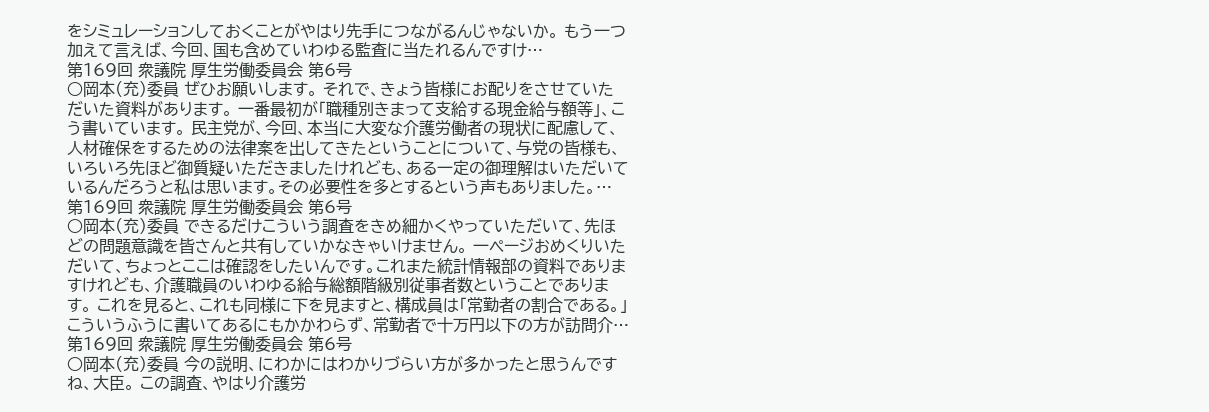をシミュレーションしておくことがやはり先手につながるんじゃないか。 もう一つ加えて言えば、今回、国も含めていわゆる監査に当たれるんですけ…
第169回 衆議院 厚生労働委員会 第6号
○岡本(充)委員 ぜひお願いします。 それで、きょう皆様にお配りをさせていただいた資料があります。 一番最初が「職種別きまって支給する現金給与額等」、こう書いています。 民主党が、今回、本当に大変な介護労働者の現状に配慮して、人材確保をするための法律案を出してきたということについて、与党の皆様も、いろいろ先ほど御質疑いただきましたけれども、ある一定の御理解はいただいているんだろうと私は思います。その必要性を多とするという声もありました。…
第169回 衆議院 厚生労働委員会 第6号
○岡本(充)委員 できるだけこういう調査をきめ細かくやっていただいて、先ほどの問題意識を皆さんと共有していかなきゃいけません。 一ページおめくりいただいて、ちょっとここは確認をしたいんです。これまた統計情報部の資料でありますけれども、介護職員のいわゆる給与総額階級別従事者数ということであります。 これを見ると、これも同様に下を見ますと、構成員は「常勤者の割合である。」こういうふうに書いてあるにもかかわらず、常勤者で十万円以下の方が訪問介…
第169回 衆議院 厚生労働委員会 第6号
○岡本(充)委員 今の説明、にわかにはわかりづらい方が多かったと思うんですね、大臣。 この調査、やはり介護労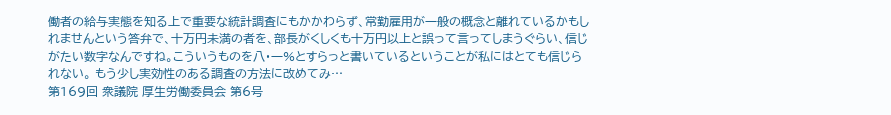働者の給与実態を知る上で重要な統計調査にもかかわらず、常勤雇用が一般の概念と離れているかもしれませんという答弁で、十万円未満の者を、部長がくしくも十万円以上と誤って言ってしまうぐらい、信じがたい数字なんですね。こういうものを八・一%とすらっと書いているということが私にはとても信じられない。 もう少し実効性のある調査の方法に改めてみ…
第169回 衆議院 厚生労働委員会 第6号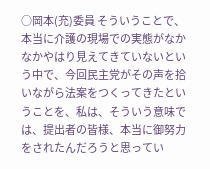○岡本(充)委員 そういうことで、本当に介護の現場での実態がなかなかやはり見えてきていないという中で、今回民主党がその声を拾いながら法案をつくってきたということを、私は、そういう意味では、提出者の皆様、本当に御努力をされたんだろうと思ってい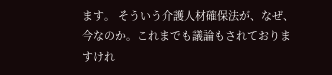ます。 そういう介護人材確保法が、なぜ、今なのか。これまでも議論もされておりますけれ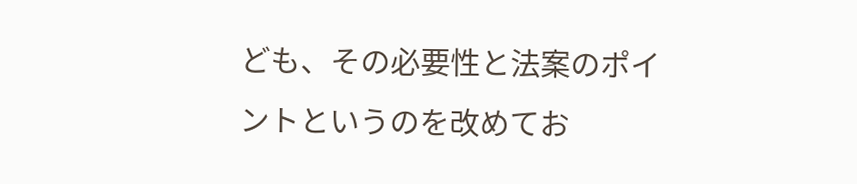ども、その必要性と法案のポイントというのを改めてお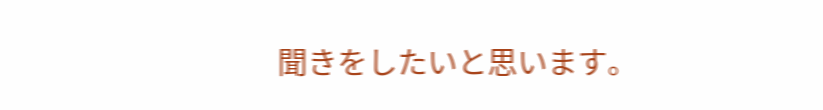聞きをしたいと思います。